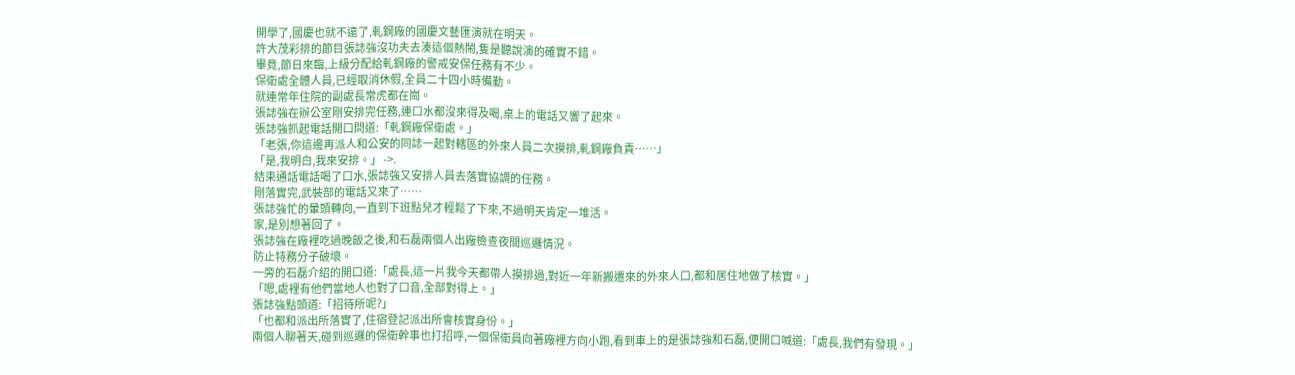開學了,國慶也就不遠了,軋鋼廠的國慶文藝匯演就在明天。
許大茂彩排的節目張誌強沒功夫去湊這個熱鬧,隻是聽說演的確實不錯。
畢竟,節日來臨,上級分配給軋鋼廠的警戒安保任務有不少。
保衛處全體人員,已經取消休假,全員二十四小時備勤。
就連常年住院的副處長常虎都在崗。
張誌強在辦公室剛安排完任務,連口水都沒來得及喝,桌上的電話又響了起來。
張誌強抓起電話開口問道:「軋鋼廠保衛處。」
「老張,你這邊再派人和公安的同誌一起對轄區的外來人員二次摸排,軋鋼廠負責……」
「是,我明白,我來安排。」 ->.
結束通話電話喝了口水,張誌強又安排人員去落實協調的任務。
剛落實完,武裝部的電話又來了……
張誌強忙的暈頭轉向,一直到下班點兒才輕鬆了下來,不過明天肯定一堆活。
家,是別想著回了。
張誌強在廠裡吃過晚飯之後,和石磊兩個人出廠檢查夜間巡邏情況。
防止特務分子破壞。
一旁的石磊介紹的開口道:「處長,這一片我今天都帶人摸排過,對近一年新搬遷來的外來人口,都和居住地做了核實。」
「嗯,處裡有他們當地人也對了口音,全部對得上。」
張誌強點頭道:「招待所呢?」
「也都和派出所落實了,住宿登記派出所會核實身份。」
兩個人聊著天,碰到巡邏的保衛幹事也打招呼,一個保衛員向著廠裡方向小跑,看到車上的是張誌強和石磊,便開口喊道:「處長,我們有發現。」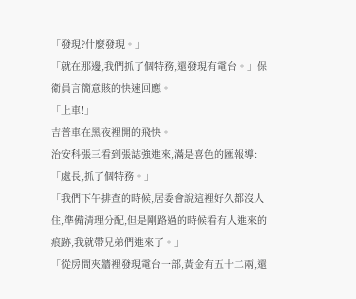「發現?什麼發現。」
「就在那邊,我們抓了個特務,還發現有電台。」保衛員言簡意賅的快速回應。
「上車!」
吉普車在黑夜裡開的飛快。
治安科張三看到張誌強進來,滿是喜色的匯報導:「處長,抓了個特務。」
「我們下午排查的時候,居委會說這裡好久都沒人住,準備清理分配,但是剛路過的時候看有人進來的痕跡,我就帶兄弟們進來了。」
「從房間夾牆裡發現電台一部,黃金有五十二兩,還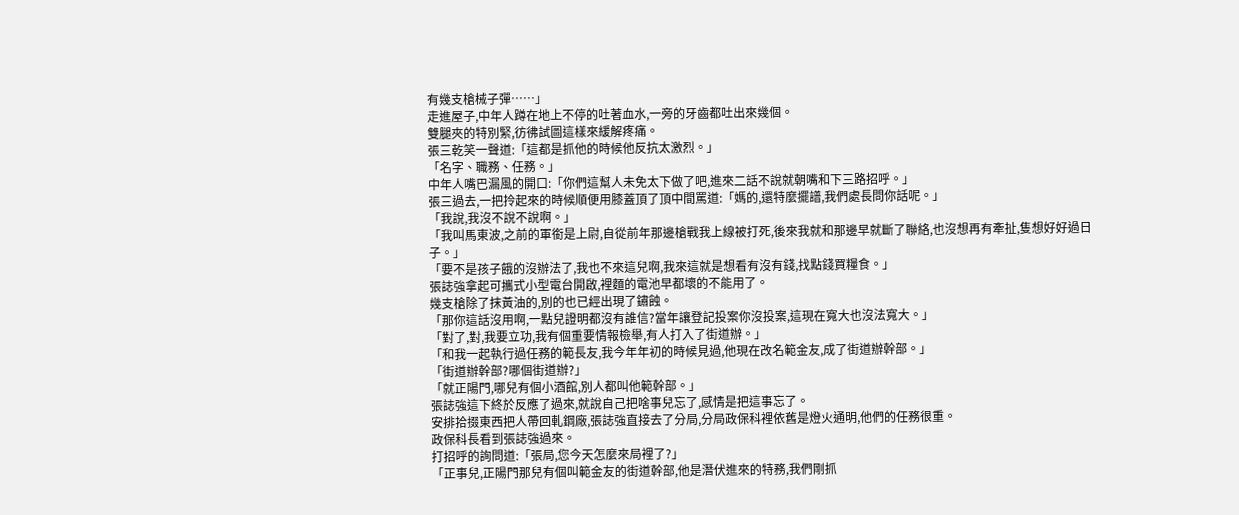有幾支槍械子彈……」
走進屋子,中年人蹲在地上不停的吐著血水,一旁的牙齒都吐出來幾個。
雙腿夾的特別緊,彷彿試圖這樣來緩解疼痛。
張三乾笑一聲道:「這都是抓他的時候他反抗太激烈。」
「名字、職務、任務。」
中年人嘴巴漏風的開口:「你們這幫人未免太下做了吧,進來二話不說就朝嘴和下三路招呼。」
張三過去,一把拎起來的時候順便用膝蓋頂了頂中間罵道:「媽的,還特麼擺譜,我們處長問你話呢。」
「我說,我沒不說不說啊。」
「我叫馬東波,之前的軍銜是上尉,自從前年那邊槍戰我上線被打死,後來我就和那邊早就斷了聯絡,也沒想再有牽扯,隻想好好過日子。」
「要不是孩子餓的沒辦法了,我也不來這兒啊,我來這就是想看有沒有錢,找點錢買糧食。」
張誌強拿起可攜式小型電台開啟,裡麵的電池早都壞的不能用了。
幾支槍除了抹黃油的,別的也已經出現了鏽蝕。
「那你這話沒用啊,一點兒證明都沒有誰信?當年讓登記投案你沒投案,這現在寬大也沒法寬大。」
「對了,對,我要立功,我有個重要情報檢舉,有人打入了街道辦。」
「和我一起執行過任務的範長友,我今年年初的時候見過,他現在改名範金友,成了街道辦幹部。」
「街道辦幹部?哪個街道辦?」
「就正陽門,哪兒有個小酒館,別人都叫他範幹部。」
張誌強這下終於反應了過來,就說自己把啥事兒忘了,感情是把這事忘了。
安排拾掇東西把人帶回軋鋼廠,張誌強直接去了分局,分局政保科裡依舊是燈火通明,他們的任務很重。
政保科長看到張誌強過來。
打招呼的詢問道:「張局,您今天怎麼來局裡了?」
「正事兒,正陽門那兒有個叫範金友的街道幹部,他是潛伏進來的特務,我們剛抓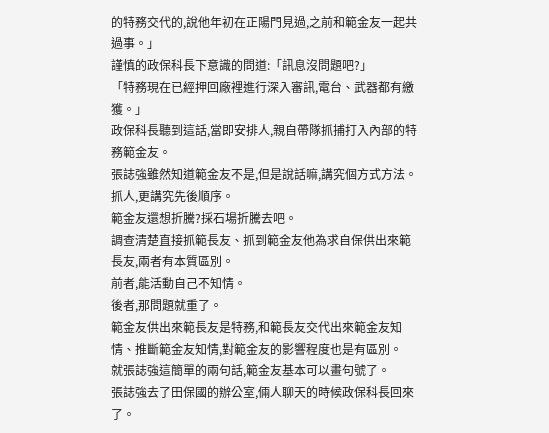的特務交代的,說他年初在正陽門見過,之前和範金友一起共過事。」
謹慎的政保科長下意識的問道:「訊息沒問題吧?」
「特務現在已經押回廠裡進行深入審訊,電台、武器都有繳獲。」
政保科長聽到這話,當即安排人,親自帶隊抓捕打入內部的特務範金友。
張誌強雖然知道範金友不是,但是說話嘛,講究個方式方法。
抓人,更講究先後順序。
範金友還想折騰?採石場折騰去吧。
調查清楚直接抓範長友、抓到範金友他為求自保供出來範長友,兩者有本質區別。
前者,能活動自己不知情。
後者,那問題就重了。
範金友供出來範長友是特務,和範長友交代出來範金友知情、推斷範金友知情,對範金友的影響程度也是有區別。
就張誌強這簡單的兩句話,範金友基本可以畫句號了。
張誌強去了田保國的辦公室,倆人聊天的時候政保科長回來了。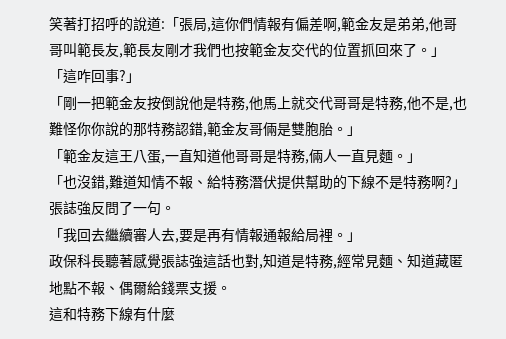笑著打招呼的說道:「張局,這你們情報有偏差啊,範金友是弟弟,他哥哥叫範長友,範長友剛才我們也按範金友交代的位置抓回來了。」
「這咋回事?」
「剛一把範金友按倒說他是特務,他馬上就交代哥哥是特務,他不是,也難怪你你說的那特務認錯,範金友哥倆是雙胞胎。」
「範金友這王八蛋,一直知道他哥哥是特務,倆人一直見麵。」
「也沒錯,難道知情不報、給特務潛伏提供幫助的下線不是特務啊?」張誌強反問了一句。
「我回去繼續審人去,要是再有情報通報給局裡。」
政保科長聽著感覺張誌強這話也對,知道是特務,經常見麵、知道藏匿地點不報、偶爾給錢票支援。
這和特務下線有什麼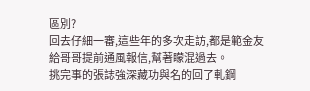區別?
回去仔細一審,這些年的多次走訪,都是範金友給哥哥提前通風報信,幫著矇混過去。
挑完事的張誌強深藏功與名的回了軋鋼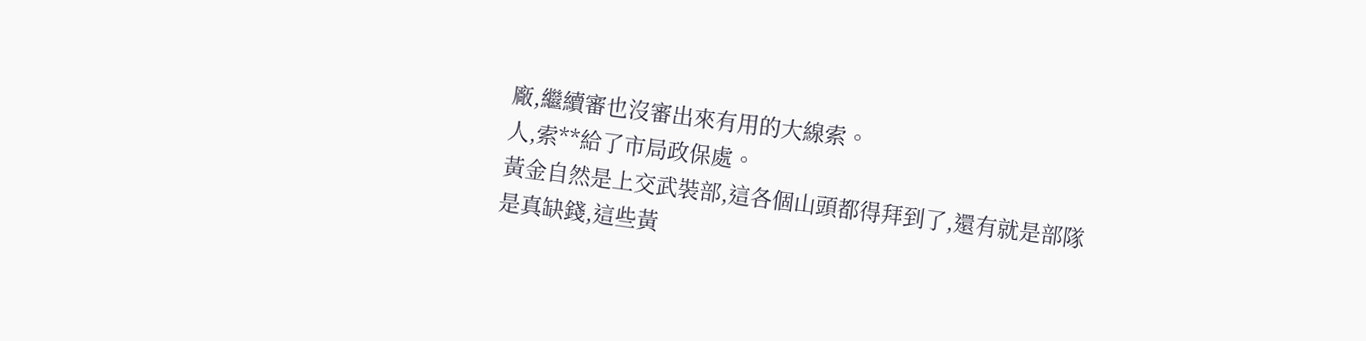廠,繼續審也沒審出來有用的大線索。
人,索**給了市局政保處。
黃金自然是上交武裝部,這各個山頭都得拜到了,還有就是部隊是真缺錢,這些黃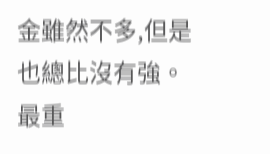金雖然不多,但是也總比沒有強。
最重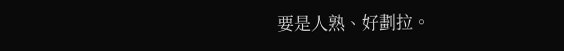要是人熟、好劃拉。